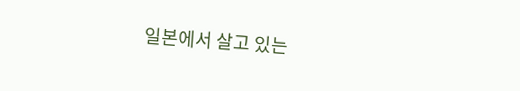일본에서 살고 있는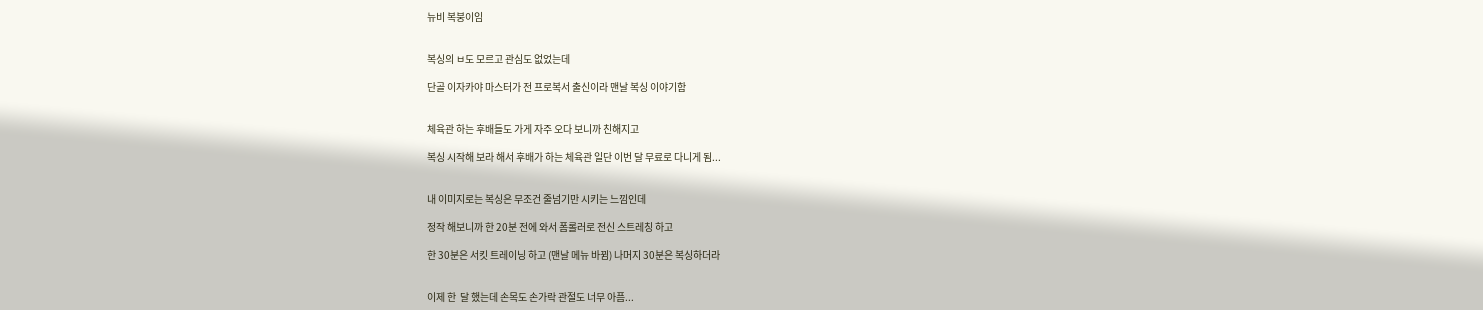뉴비 복붕이임


복싱의 ㅂ도 모르고 관심도 없었는데

단골 이자카야 마스터가 전 프로복서 출신이라 맨날 복싱 이야기함


체육관 하는 후배들도 가게 자주 오다 보니까 친해지고

복싱 시작해 보라 해서 후배가 하는 체육관 일단 이번 달 무료로 다니게 됨...


내 이미지로는 복싱은 무조건 줄넘기만 시키는 느낌인데

정작 해보니까 한 20분 전에 와서 폼롤러로 전신 스트레칭 하고

한 30분은 서킷 트레이닝 하고 (맨날 메뉴 바뀜) 나머지 30분은 복싱하더라


이제 한  달 했는데 손목도 손가락 관절도 너무 아픔...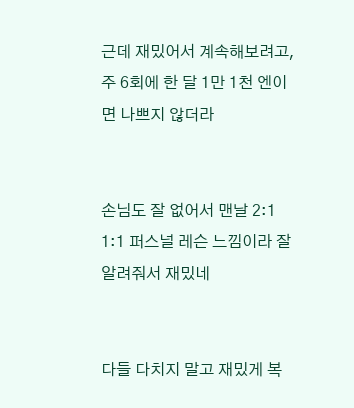근데 재밌어서 계속해보려고,  주 6회에 한 달 1만 1천 엔이면 나쁘지 않더라


손님도 잘 없어서 맨날 2:1 1:1 퍼스널 레슨 느낌이라 잘 알려줘서 재밌네


다들 다치지 말고 재밌게 복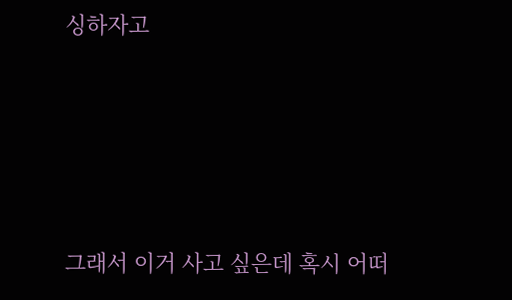싱하자고






그래서 이거 사고 싶은데 혹시 어떠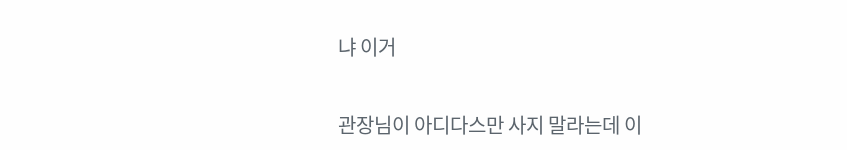냐 이거


관장님이 아디다스만 사지 말라는데 이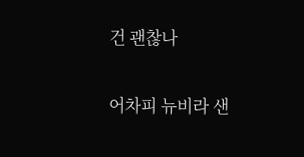건 괜찮나


어차피 뉴비라 샌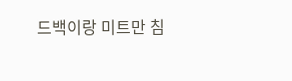드백이랑 미트만 침